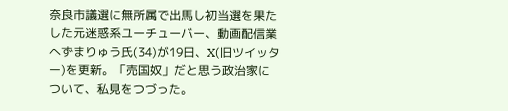奈良市議選に無所属で出馬し初当選を果たした元迷惑系ユーチューバー、動画配信業へずまりゅう氏(34)が19日、X(旧ツイッター)を更新。「売国奴」だと思う政治家について、私見をつづった。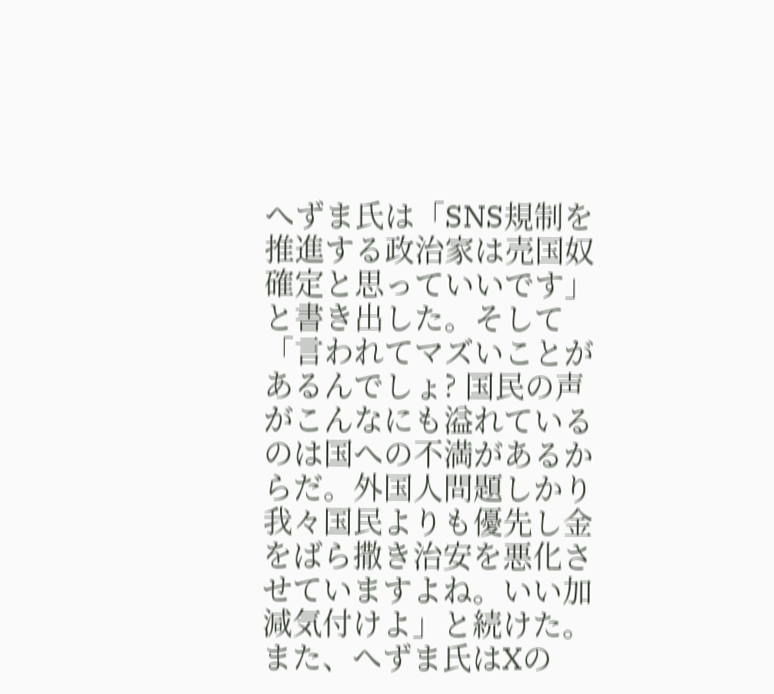へずま氏は「SNS規制を推進する政治家は売国奴確定と思っていいです」と書き出した。そして「言われてマズいことがあるんでしょ? 国民の声がこんなにも溢れているのは国への不満があるからだ。外国人問題しかり我々国民よりも優先し金をばら撒き治安を悪化させていますよね。いい加減気付けよ」と続けた。また、へずま氏はXの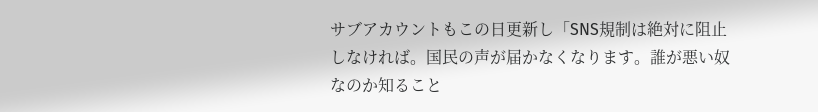サブアカウントもこの日更新し「SNS規制は絶対に阻止しなければ。国民の声が届かなくなります。誰が悪い奴なのか知ること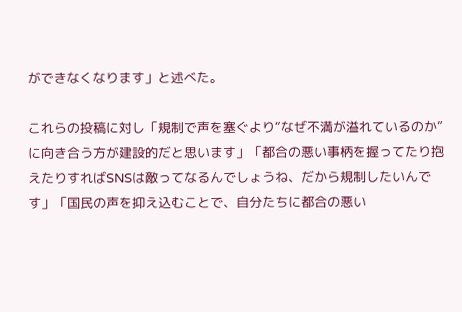ができなくなります」と述べた。

これらの投稿に対し「規制で声を塞ぐより“なぜ不満が溢れているのか”に向き合う方が建設的だと思います」「都合の悪い事柄を握ってたり抱えたりすればSNSは敵ってなるんでしょうね、だから規制したいんです」「国民の声を抑え込むことで、自分たちに都合の悪い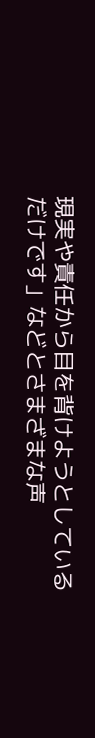現実や責任から目を背けようとしているだけです」などとさまざまな声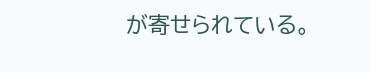が寄せられている。